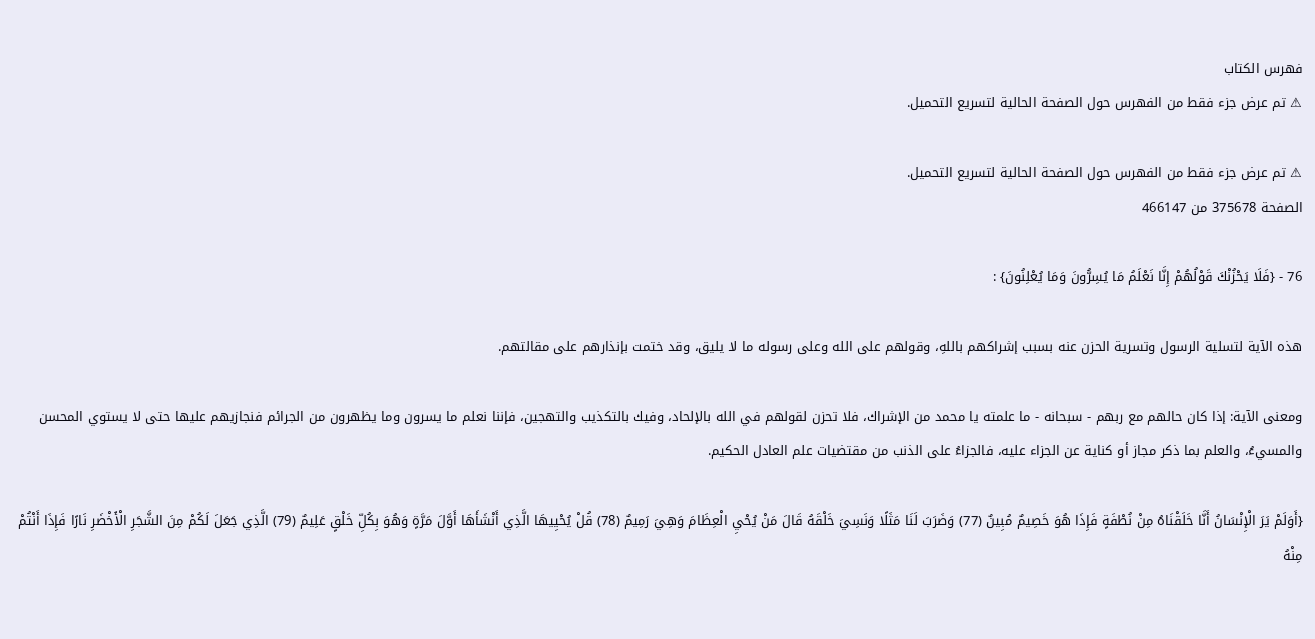فهرس الكتاب
⚠ تم عرض جزء فقط من الفهرس حول الصفحة الحالية لتسريع التحميل.

⚠ تم عرض جزء فقط من الفهرس حول الصفحة الحالية لتسريع التحميل.
الصفحة 375678 من 466147

76 - {فَلَا يَحْزُنْكَ قَوْلُهُمْ إِنَّا نَعْلَمُ مَا يُسِرُّونَ وَمَا يُعْلِنُونَ} :

هذه الآية لتسلية الرسول وتسرية الحزن عنه بسبب إشراكهم باللهِ، وقولهم على الله وعلى رسوله ما لا يليق، وقد ختمت بإنذارهم على مقالتهم.

ومعنى الآية: إذا كان حالهم مع ربهم - سبحانه - ما علمته يا محمد من الإشراك، فلا تحزن لقولهم في الله بالإلحاد، وفيك بالتكذيب والتهجين، فإننا نعلم ما يسرون وما يظهرون من الجرائم فنجازيهم عليها حتى لا يستوي المحسن والمسيءُ، والعلم بما ذكر مجاز أو كناية عن الجزاء عليه، فالجزاءُ على الذنب من مقتضيات علم العادل الحكيم.

{أَوَلَمْ يَرَ الْإِنْسَانُ أَنَّا خَلَقْنَاهُ مِنْ نُطْفَةٍ فَإِذَا هُوَ خَصِيمٌ مُبِينٌ (77) وَضَرَبَ لَنَا مَثَلًا وَنَسِيَ خَلْقَهُ قَالَ مَنْ يُحْيِ الْعِظَامَ وَهِيَ رَمِيمٌ (78) قُلْ يُحْيِيهَا الَّذِي أَنْشَأَهَا أَوَّلَ مَرَّةٍ وَهُوَ بِكُلِّ خَلْقٍ عَلِيمٌ (79) الَّذِي جَعَلَ لَكُمْ مِنَ الشَّجَرِ الْأَخْضَرِ نَارًا فَإِذَا أَنْتُمْ مِنْهُ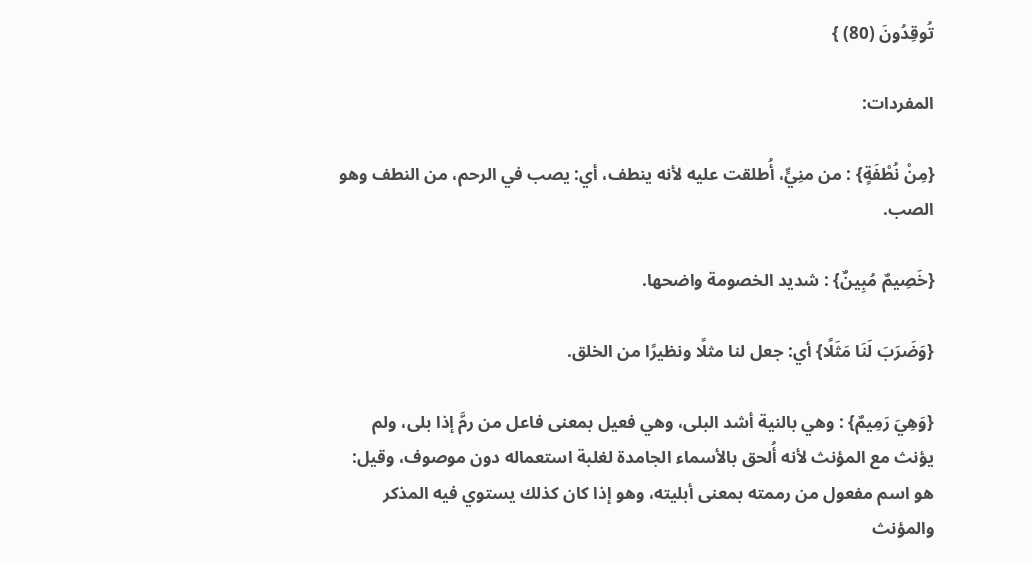تُوقِدُونَ (80) }

المفردات:

{مِنْ نُطْفَةٍ} : من منِيٍّ، أُطلقت عليه لأنه ينطف، أي: يصب في الرحم، من النطف وهو الصب.

{خَصِيمٌ مُبِينٌ} : شديد الخصومة واضحها.

{وَضَرَبَ لَنَا مَثَلًا} أي: جعل لنا مثلًا ونظيرًا من الخلق.

{وَهِيَ رَمِيمٌ} : وهي بالنية أشد البلى، وهي فعيل بمعنى فاعل من رمَّ إذا بلى، ولم يؤنث مع المؤنث لأنه أُلحق بالأسماء الجامدة لغلبة استعماله دون موصوف، وقيل: هو اسم مفعول من رممته بمعنى أبليته، وهو إذا كان كذلك يستوي فيه المذكر والمؤنث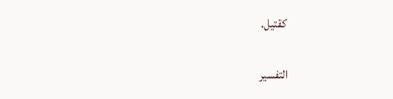كقتيل.

التفسير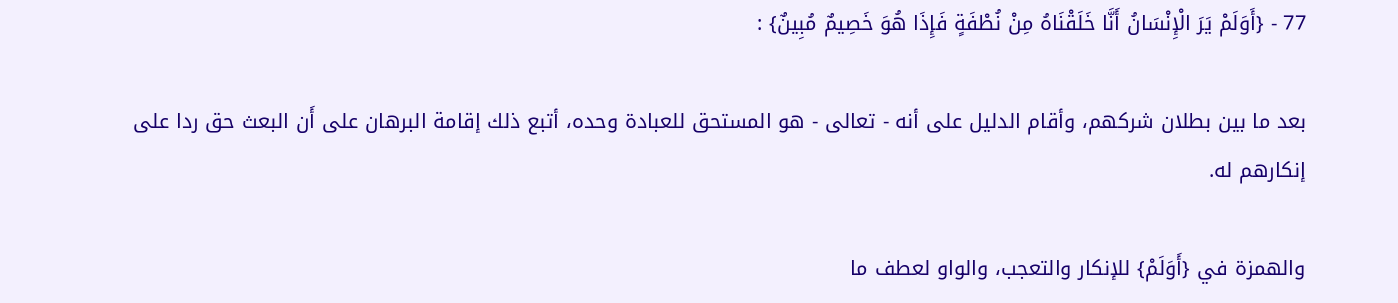77 - {أَوَلَمْ يَرَ الْإِنْسَانُ أَنَّا خَلَقْنَاهُ مِنْ نُطْفَةٍ فَإِذَا هُوَ خَصِيمٌ مُبِينٌ} :

بعد ما بين بطلان شركهم، وأقام الدليل على أنه - تعالى - هو المستحق للعبادة وحده، أتبع ذلك إقامة البرهان على أَن البعث حق ردا على إنكارهم له.

والهمزة في {أَوَلَمْ} للإنكار والتعجب، والواو لعطف ما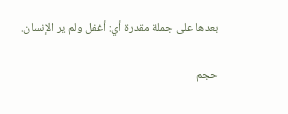بعدها على جملة مقدرة أي: أغفل ولم ير الإنسان.

حجم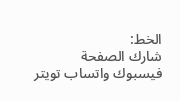الخط:
شارك الصفحة
فيسبوك واتساب تويتر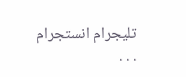تليجرام انستجرام
. . .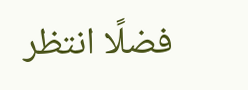فضلًا انتظر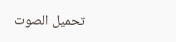تحميل الصوت